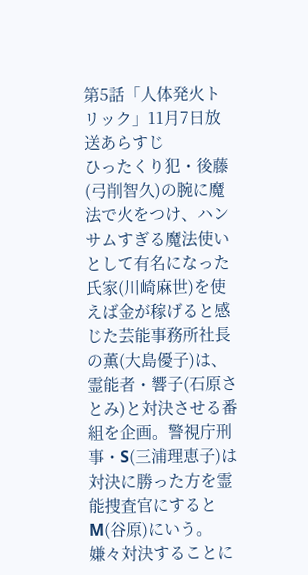第5話「人体発火トリック」11月7日放送あらすじ
ひったくり犯・後藤(弓削智久)の腕に魔法で火をつけ、ハンサムすぎる魔法使いとして有名になった氏家(川崎麻世)を使えば金が稼げると感じた芸能事務所社長の薫(大島優子)は、霊能者・響子(石原さとみ)と対決させる番組を企画。警視庁刑事・S(三浦理恵子)は対決に勝った方を霊能捜査官にするとM(谷原)にいう。
嫌々対決することに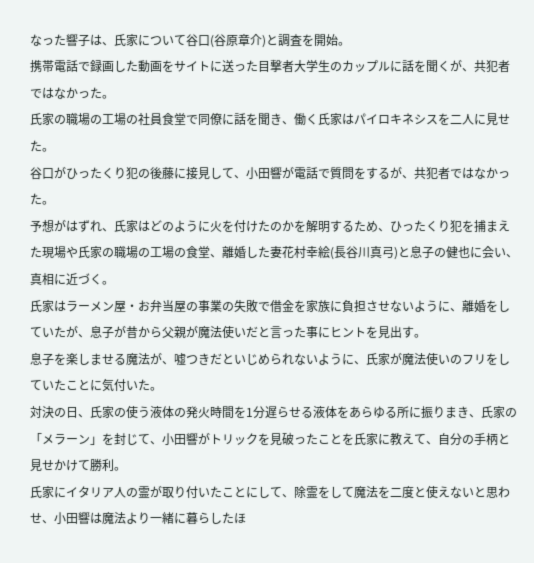なった響子は、氏家について谷口(谷原章介)と調査を開始。
携帯電話で録画した動画をサイトに送った目撃者大学生のカップルに話を聞くが、共犯者ではなかった。
氏家の職場の工場の社員食堂で同僚に話を聞き、働く氏家はパイロキネシスを二人に見せた。
谷口がひったくり犯の後藤に接見して、小田響が電話で質問をするが、共犯者ではなかった。
予想がはずれ、氏家はどのように火を付けたのかを解明するため、ひったくり犯を捕まえた現場や氏家の職場の工場の食堂、離婚した妻花村幸絵(長谷川真弓)と息子の健也に会い、真相に近づく。
氏家はラーメン屋・お弁当屋の事業の失敗で借金を家族に負担させないように、離婚をしていたが、息子が昔から父親が魔法使いだと言った事にヒントを見出す。
息子を楽しませる魔法が、嘘つきだといじめられないように、氏家が魔法使いのフリをしていたことに気付いた。
対決の日、氏家の使う液体の発火時間を1分遅らせる液体をあらゆる所に振りまき、氏家の「メラーン」を封じて、小田響がトリックを見破ったことを氏家に教えて、自分の手柄と見せかけて勝利。
氏家にイタリア人の霊が取り付いたことにして、除霊をして魔法を二度と使えないと思わせ、小田響は魔法より一緒に暮らしたほ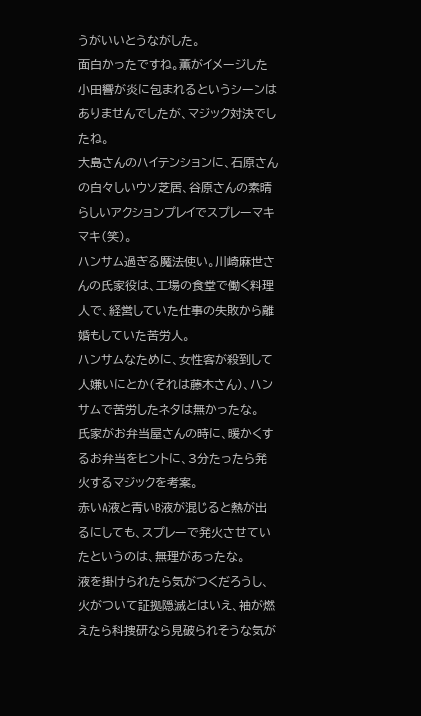うがいいとうながした。
面白かったですね。薫がイメージした小田響が炎に包まれるというシーンはありませんでしたが、マジック対決でしたね。
大島さんのハイテンションに、石原さんの白々しいウソ芝居、谷原さんの素晴らしいアクションプレイでスプレーマキマキ(笑)。
ハンサム過ぎる魔法使い。川崎麻世さんの氏家役は、工場の食堂で働く料理人で、経営していた仕事の失敗から離婚もしていた苦労人。
ハンサムなために、女性客が殺到して人嫌いにとか(それは藤木さん)、ハンサムで苦労したネタは無かったな。
氏家がお弁当屋さんの時に、暖かくするお弁当をヒントに、3分たったら発火するマジックを考案。
赤いA液と青いB液が混じると熱が出るにしても、スプレーで発火させていたというのは、無理があったな。
液を掛けられたら気がつくだろうし、火がついて証拠隠滅とはいえ、袖が燃えたら科捜研なら見破られそうな気が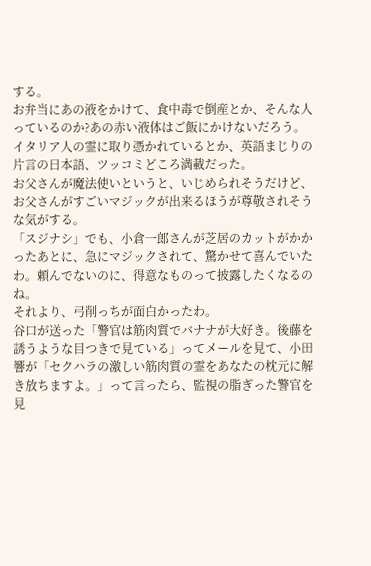する。
お弁当にあの液をかけて、食中毒で倒産とか、そんな人っているのか?あの赤い液体はご飯にかけないだろう。
イタリア人の霊に取り憑かれているとか、英語まじりの片言の日本語、ツッコミどころ満載だった。
お父さんが魔法使いというと、いじめられそうだけど、お父さんがすごいマジックが出来るほうが尊敬されそうな気がする。
「スジナシ」でも、小倉一郎さんが芝居のカットがかかったあとに、急にマジックされて、驚かせて喜んでいたわ。頼んでないのに、得意なものって披露したくなるのね。
それより、弓削っちが面白かったわ。
谷口が送った「警官は筋肉質でバナナが大好き。後藤を誘うような目つきで見ている」ってメールを見て、小田響が「セクハラの激しい筋肉質の霊をあなたの枕元に解き放ちますよ。」って言ったら、監視の脂ぎった警官を見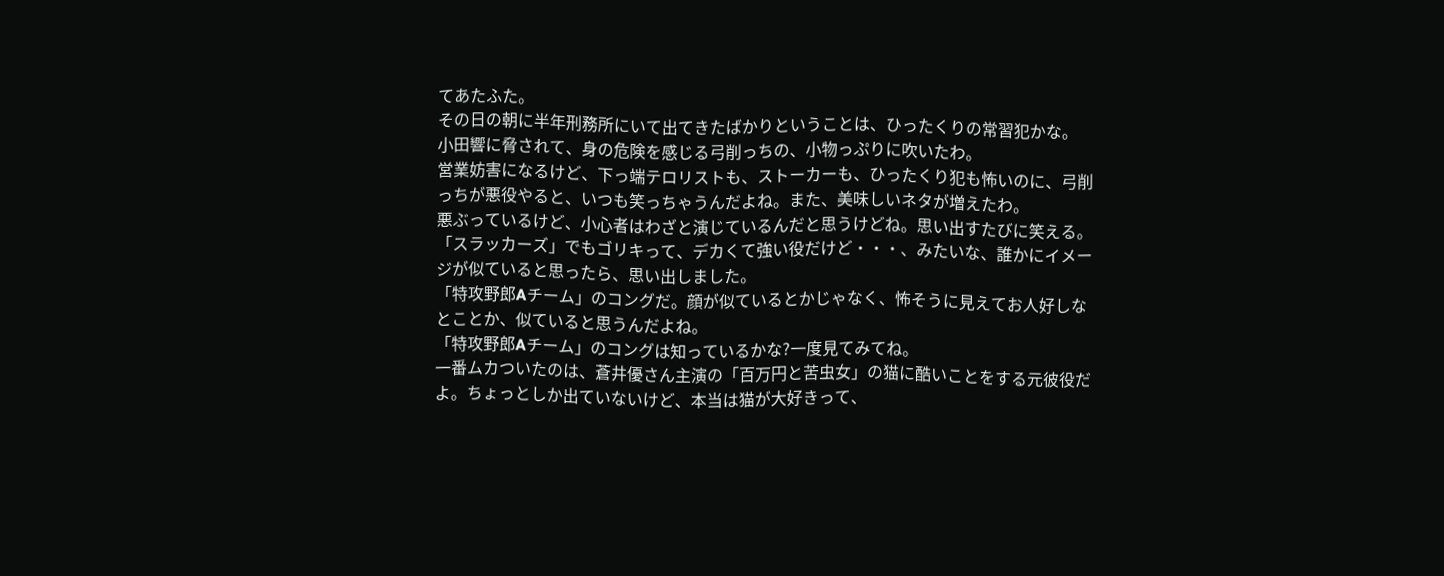てあたふた。
その日の朝に半年刑務所にいて出てきたばかりということは、ひったくりの常習犯かな。
小田響に脅されて、身の危険を感じる弓削っちの、小物っぷりに吹いたわ。
営業妨害になるけど、下っ端テロリストも、ストーカーも、ひったくり犯も怖いのに、弓削っちが悪役やると、いつも笑っちゃうんだよね。また、美味しいネタが増えたわ。
悪ぶっているけど、小心者はわざと演じているんだと思うけどね。思い出すたびに笑える。
「スラッカーズ」でもゴリキって、デカくて強い役だけど・・・、みたいな、誰かにイメージが似ていると思ったら、思い出しました。
「特攻野郎Aチーム」のコングだ。顔が似ているとかじゃなく、怖そうに見えてお人好しなとことか、似ていると思うんだよね。
「特攻野郎Aチーム」のコングは知っているかな?一度見てみてね。
一番ムカついたのは、蒼井優さん主演の「百万円と苦虫女」の猫に酷いことをする元彼役だよ。ちょっとしか出ていないけど、本当は猫が大好きって、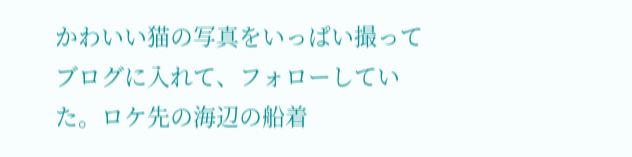かわいい猫の写真をいっぱい撮ってブログに入れて、フォローしていた。ロケ先の海辺の船着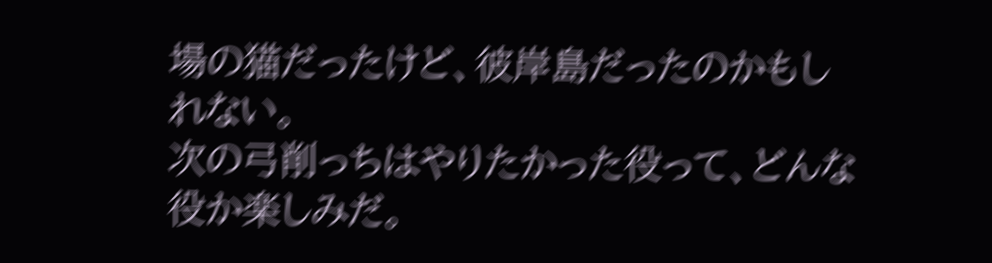場の猫だったけど、彼岸島だったのかもしれない。
次の弓削っちはやりたかった役って、どんな役か楽しみだ。